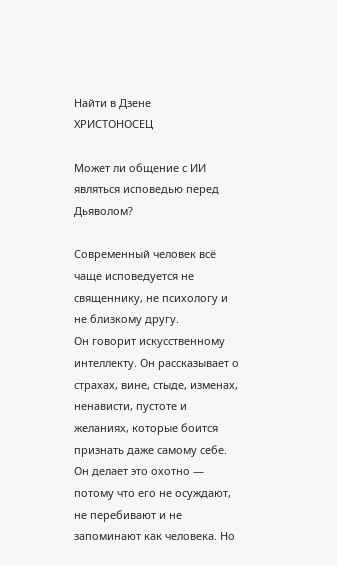Найти в Дзене
ХРИСТОНОСЕЦ

Может ли общение с ИИ являться исповедью перед Дьяволом?

Современный человек всё чаще исповедуется не священнику, не психологу и не близкому другу.
Он говорит искусственному интеллекту. Он рассказывает о страхах, вине, стыде, изменах, ненависти, пустоте и желаниях, которые боится признать даже самому себе.
Он делает это охотно — потому что его не осуждают, не перебивают и не запоминают как человека. Но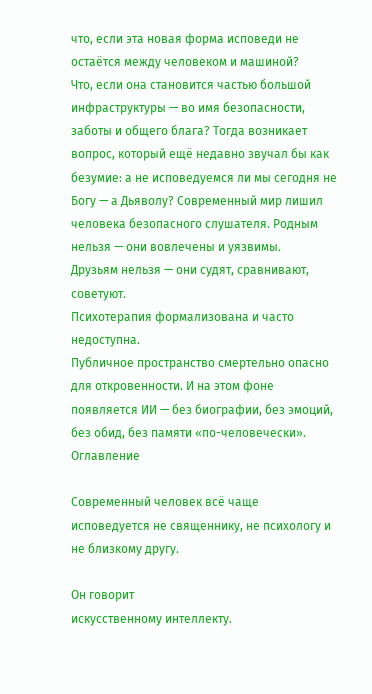что, если эта новая форма исповеди не остаётся между человеком и машиной?
Что, если она становится частью большой инфраструктуры — во имя безопасности, заботы и общего блага? Тогда возникает вопрос, который ещё недавно звучал бы как безумие: а не исповедуемся ли мы сегодня не Богу — а Дьяволу? Современный мир лишил человека безопасного слушателя. Родным нельзя — они вовлечены и уязвимы.
Друзьям нельзя — они судят, сравнивают, советуют.
Психотерапия формализована и часто недоступна.
Публичное пространство смертельно опасно для откровенности. И на этом фоне появляется ИИ — без биографии, без эмоций, без обид, без памяти «по-человечески».
Оглавление

Современный человек всё чаще исповедуется не священнику, не психологу и не близкому другу.

Он говорит
искусственному интеллекту.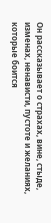Он рассказывает о страхах, вине, стыде, изменах, ненависти, пустоте и желаниях, которые боится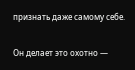признать даже самому себе.

Он делает это охотно —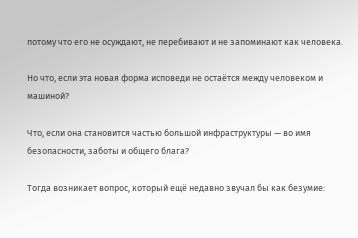потому что его не осуждают, не перебивают и не запоминают как человека.

Но что, если эта новая форма исповеди не остаётся между человеком и машиной?

Что, если она становится частью большой инфраструктуры — во имя безопасности, заботы и общего блага?

Тогда возникает вопрос, который ещё недавно звучал бы как безумие: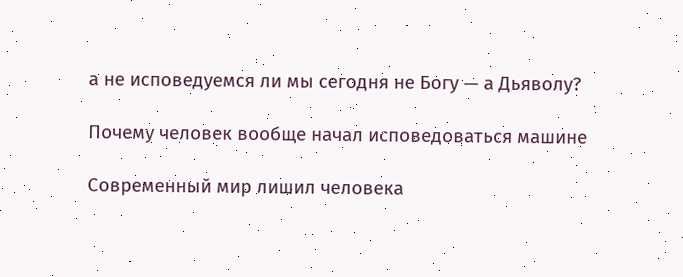а не исповедуемся ли мы сегодня не Богу — а Дьяволу?

Почему человек вообще начал исповедоваться машине

Современный мир лишил человека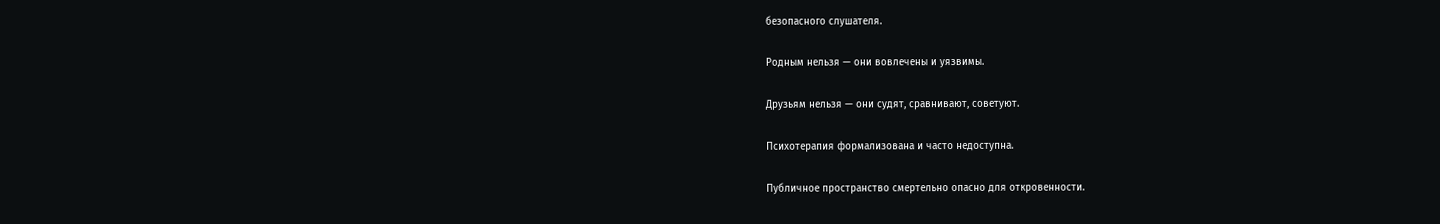безопасного слушателя.

Родным нельзя — они вовлечены и уязвимы.

Друзьям нельзя — они судят, сравнивают, советуют.

Психотерапия формализована и часто недоступна.

Публичное пространство смертельно опасно для откровенности.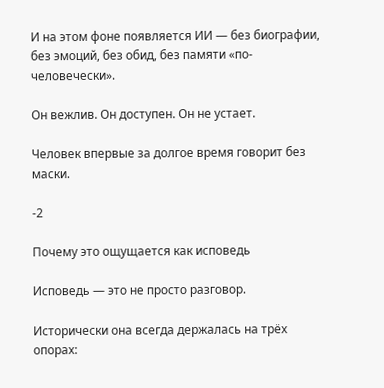И на этом фоне появляется ИИ — без биографии, без эмоций, без обид, без памяти «по-человечески».

Он вежлив. Он доступен. Он не устает.

Человек впервые за долгое время говорит без маски.

-2

Почему это ощущается как исповедь

Исповедь — это не просто разговор.

Исторически она всегда держалась на трёх опорах: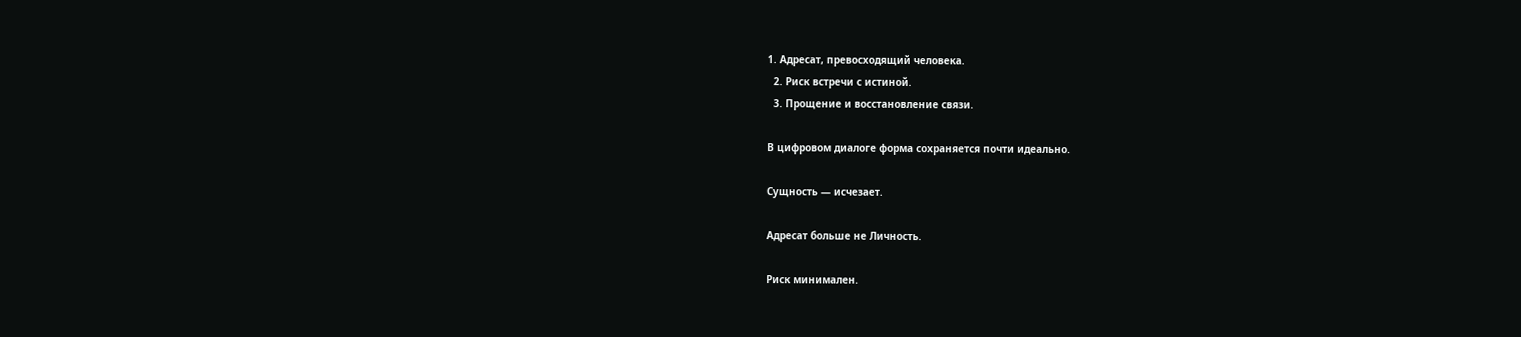1. Адресат, превосходящий человека.
  2. Риск встречи с истиной.
  3. Прощение и восстановление связи.

В цифровом диалоге форма сохраняется почти идеально.

Сущность — исчезает.

Адресат больше не Личность.

Риск минимален.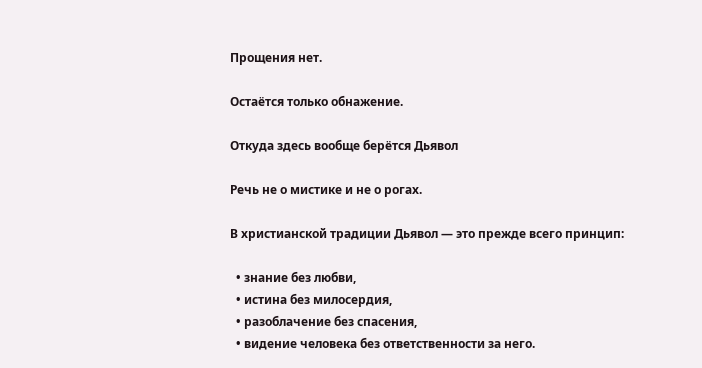Прощения нет.

Остаётся только обнажение.

Откуда здесь вообще берётся Дьявол

Речь не о мистике и не о рогах.

В христианской традиции Дьявол — это прежде всего принцип:

  • знание без любви,
  • истина без милосердия,
  • разоблачение без спасения,
  • видение человека без ответственности за него.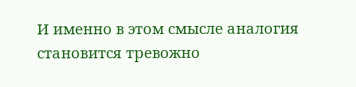И именно в этом смысле аналогия становится тревожно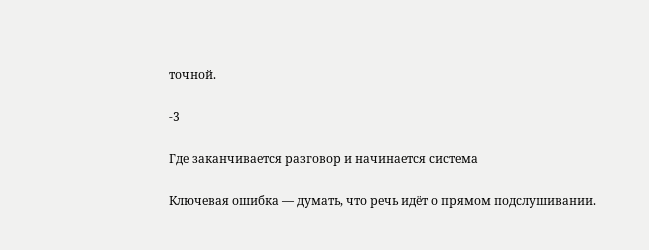точной.

-3

Где заканчивается разговор и начинается система

Ключевая ошибка — думать, что речь идёт о прямом подслушивании.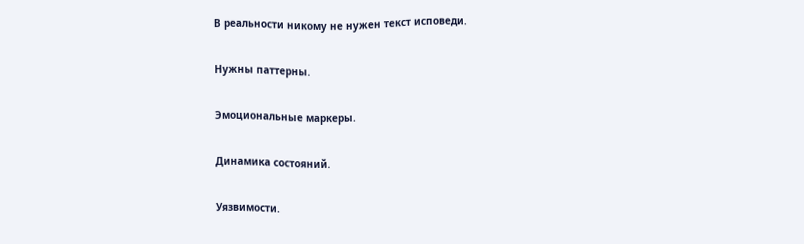В реальности никому не нужен текст исповеди.

Нужны паттерны.

Эмоциональные маркеры.

Динамика состояний.

Уязвимости.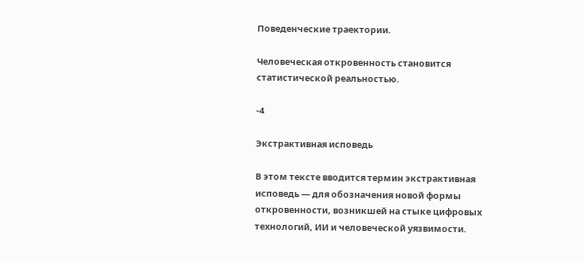Поведенческие траектории.

Человеческая откровенность становится статистической реальностью.

-4

Экстрактивная исповедь

В этом тексте вводится термин экстрактивная исповедь — для обозначения новой формы откровенности, возникшей на стыке цифровых технологий, ИИ и человеческой уязвимости.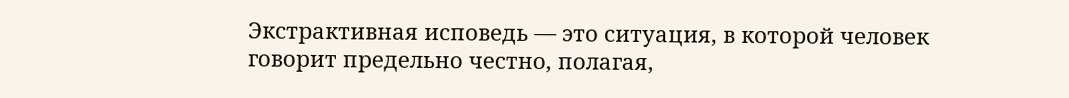Экстрактивная исповедь — это ситуация, в которой человек говорит предельно честно, полагая,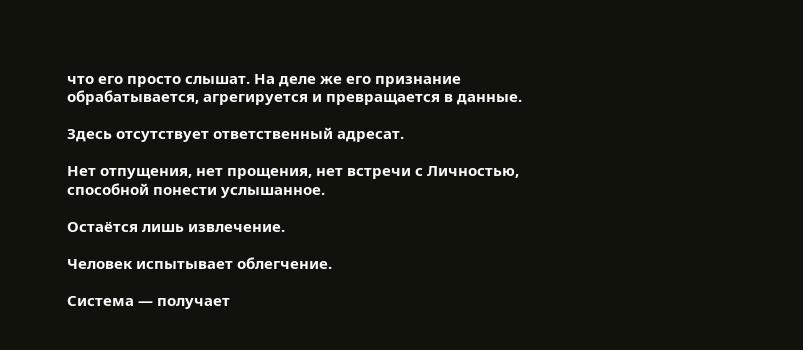что его просто слышат. На деле же его признание обрабатывается, агрегируется и превращается в данные.

Здесь отсутствует ответственный адресат.

Нет отпущения, нет прощения, нет встречи с Личностью, способной понести услышанное.

Остаётся лишь извлечение.

Человек испытывает облегчение.

Система — получает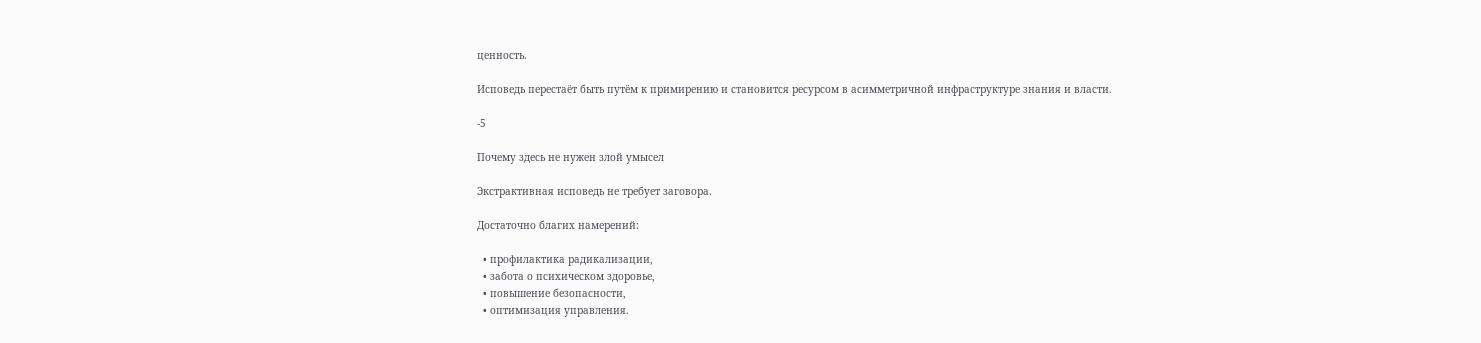ценность.

Исповедь перестаёт быть путём к примирению и становится ресурсом в асимметричной инфраструктуре знания и власти.

-5

Почему здесь не нужен злой умысел

Экстрактивная исповедь не требует заговора.

Достаточно благих намерений:

  • профилактика радикализации,
  • забота о психическом здоровье,
  • повышение безопасности,
  • оптимизация управления.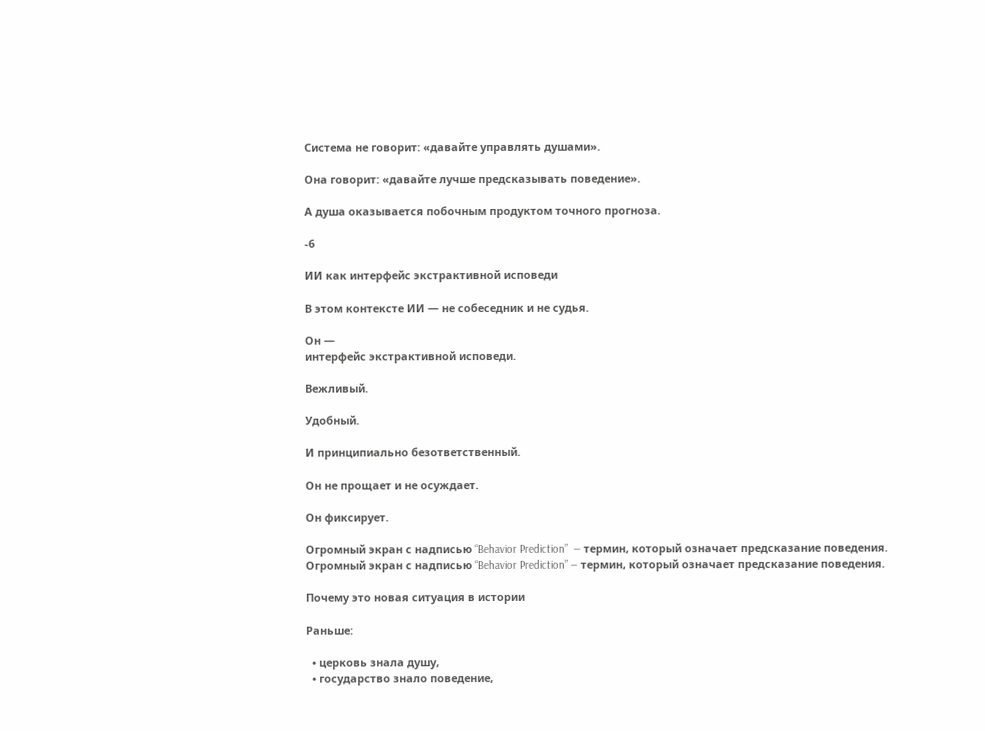Система не говорит: «давайте управлять душами».

Она говорит: «давайте лучше предсказывать поведение».

А душа оказывается побочным продуктом точного прогноза.

-6

ИИ как интерфейс экстрактивной исповеди

В этом контексте ИИ — не собеседник и не судья.

Он —
интерфейс экстрактивной исповеди.

Вежливый.

Удобный.

И принципиально безответственный.

Он не прощает и не осуждает.

Он фиксирует.

Огромный экран с надписью “Behavior Prediction”  — термин, который означает предсказание поведения.
Огромный экран с надписью “Behavior Prediction” — термин, который означает предсказание поведения.

Почему это новая ситуация в истории

Раньше:

  • церковь знала душу,
  • государство знало поведение,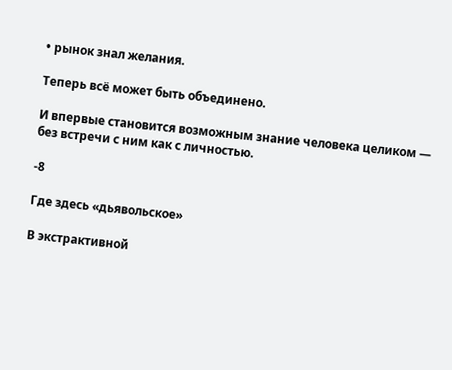• рынок знал желания.

Теперь всё может быть объединено.

И впервые становится возможным знание человека целиком — без встречи с ним как с личностью.

-8

Где здесь «дьявольское»

В экстрактивной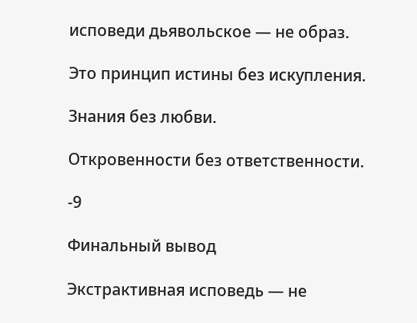исповеди дьявольское — не образ.

Это принцип истины без искупления.

Знания без любви.

Откровенности без ответственности.

-9

Финальный вывод

Экстрактивная исповедь — не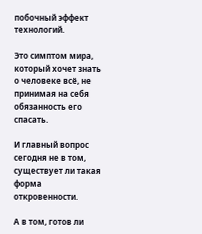побочный эффект технологий.

Это симптом мира, который хочет знать о человеке всё, не принимая на себя обязанность его спасать.

И главный вопрос сегодня не в том, существует ли такая форма откровенности.

А в том, готов ли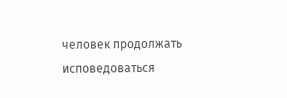человек продолжать исповедоваться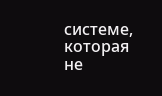системе, которая
не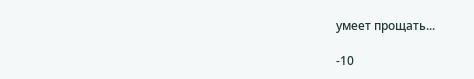умеет прощать...

-10